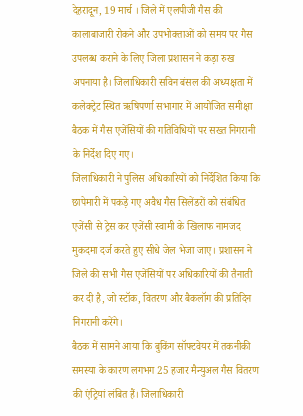देहरादून, 19 मार्च । जिले में एलपीजी गैस की कालाबाजारी रोकने और उपभोक्ताओं को समय पर गैस उपलब्ध कराने के लिए जिला प्रशासन ने कड़ा रुख अपनाया है। जिलाधिकारी सविन बंसल की अध्यक्षता में कलेक्ट्रेट स्थित ऋषिपर्णा सभागार में आयोजित समीक्षा बैठक में गैस एजेंसियों की गतिविधियों पर सख्त निगरानी के निर्देश दिए गए।
जिलाधिकारी ने पुलिस अधिकारियों को निर्देशित किया कि छापेमारी में पकड़े गए अवैध गैस सिलेंडरों को संबंधित एजेंसी से ट्रेस कर एजेंसी स्वामी के खिलाफ नामजद मुकदमा दर्ज करते हुए सीधे जेल भेजा जाए। प्रशासन ने जिले की सभी गैस एजेंसियों पर अधिकारियों की तैनाती कर दी है, जो स्टॉक, वितरण और बैकलॉग की प्रतिदिन निगरानी करेंगे।
बैठक में सामने आया कि बुकिंग सॉफ्टवेयर में तकनीकी समस्या के कारण लगभग 25 हजार मैन्युअल गैस वितरण की एंट्रियां लंबित हैं। जिलाधिकारी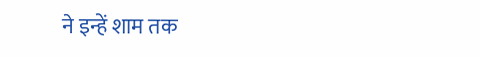ने इन्हें शाम तक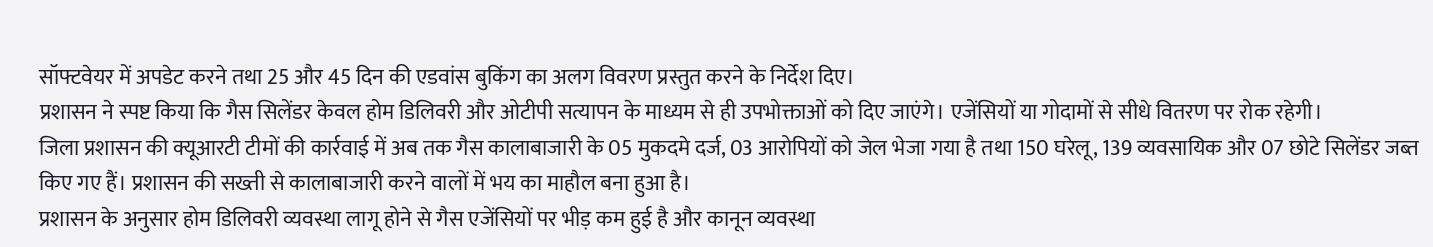सॉफ्टवेयर में अपडेट करने तथा 25 और 45 दिन की एडवांस बुकिंग का अलग विवरण प्रस्तुत करने के निर्देश दिए।
प्रशासन ने स्पष्ट किया कि गैस सिलेंडर केवल होम डिलिवरी और ओटीपी सत्यापन के माध्यम से ही उपभोक्ताओं को दिए जाएंगे। एजेंसियों या गोदामों से सीधे वितरण पर रोक रहेगी।
जिला प्रशासन की क्यूआरटी टीमों की कार्रवाई में अब तक गैस कालाबाजारी के 05 मुकदमे दर्ज, 03 आरोपियों को जेल भेजा गया है तथा 150 घरेलू, 139 व्यवसायिक और 07 छोटे सिलेंडर जब्त किए गए हैं। प्रशासन की सख्ती से कालाबाजारी करने वालों में भय का माहौल बना हुआ है।
प्रशासन के अनुसार होम डिलिवरी व्यवस्था लागू होने से गैस एजेंसियों पर भीड़ कम हुई है और कानून व्यवस्था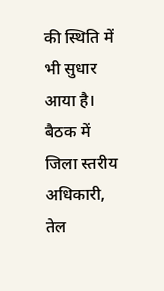की स्थिति में भी सुधार आया है। बैठक में जिला स्तरीय अधिकारी, तेल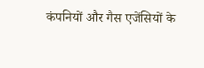कंपनियों और गैस एजेंसियों के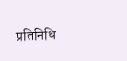प्रतिनिधि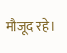मौजूद रहे।